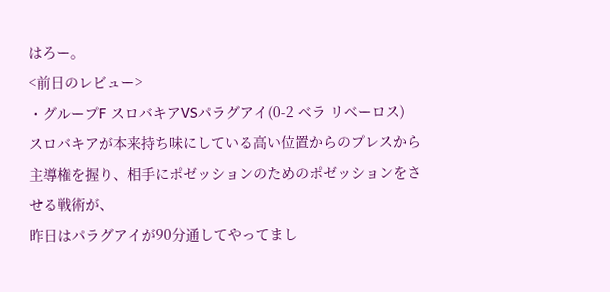はろー。
<前日のレビュー>
・グループF スロバキアVSパラグアイ(0-2 ベラ リベーロス)
スロバキアが本来持ち味にしている高い位置からのプレスから主導権を握り、相手にポゼッションのためのポゼッションをさせる戦術が、
昨日はパラグアイが90分通してやってまし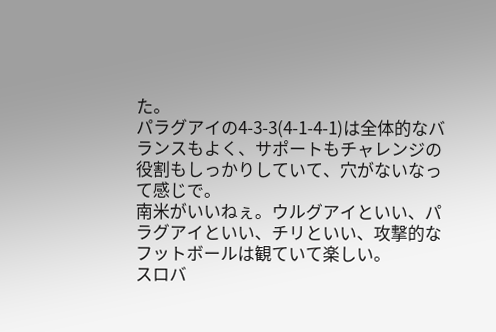た。
パラグアイの4-3-3(4-1-4-1)は全体的なバランスもよく、サポートもチャレンジの役割もしっかりしていて、穴がないなって感じで。
南米がいいねぇ。ウルグアイといい、パラグアイといい、チリといい、攻撃的なフットボールは観ていて楽しい。
スロバ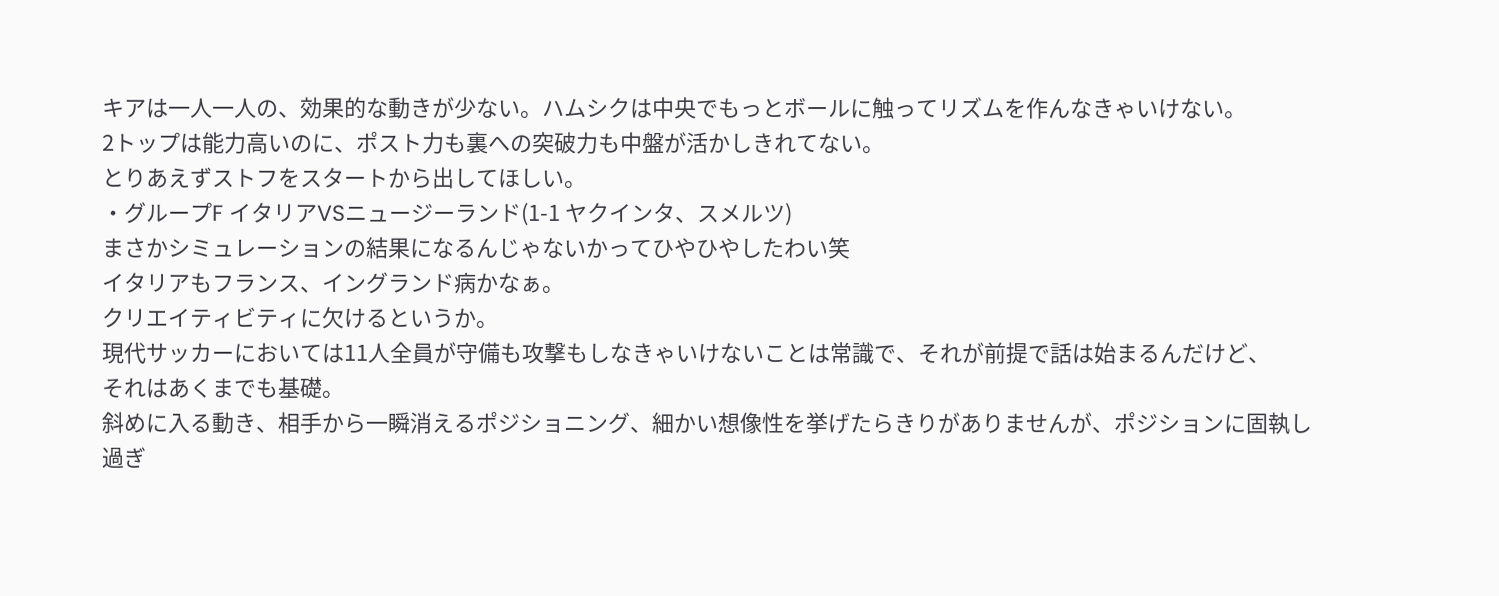キアは一人一人の、効果的な動きが少ない。ハムシクは中央でもっとボールに触ってリズムを作んなきゃいけない。
2トップは能力高いのに、ポスト力も裏への突破力も中盤が活かしきれてない。
とりあえずストフをスタートから出してほしい。
・グループF イタリアVSニュージーランド(1-1 ヤクインタ、スメルツ)
まさかシミュレーションの結果になるんじゃないかってひやひやしたわい笑
イタリアもフランス、イングランド病かなぁ。
クリエイティビティに欠けるというか。
現代サッカーにおいては11人全員が守備も攻撃もしなきゃいけないことは常識で、それが前提で話は始まるんだけど、
それはあくまでも基礎。
斜めに入る動き、相手から一瞬消えるポジショニング、細かい想像性を挙げたらきりがありませんが、ポジションに固執し過ぎ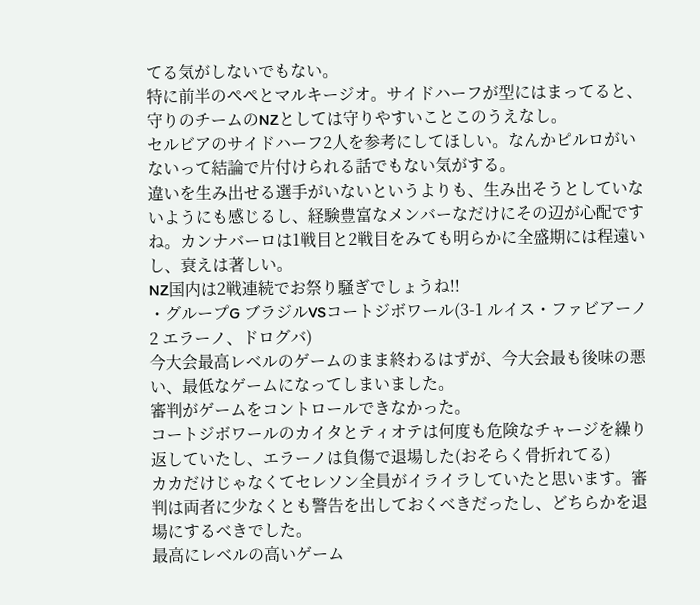てる気がしないでもない。
特に前半のペペとマルキージオ。サイドハーフが型にはまってると、守りのチームのNZとしては守りやすいことこのうえなし。
セルビアのサイドハーフ2人を参考にしてほしい。なんかピルロがいないって結論で片付けられる話でもない気がする。
違いを生み出せる選手がいないというよりも、生み出そうとしていないようにも感じるし、経験豊富なメンバーなだけにその辺が心配ですね。カンナバーロは1戦目と2戦目をみても明らかに全盛期には程遠いし、衰えは著しい。
NZ国内は2戦連続でお祭り騒ぎでしょうね!!
・グループG ブラジルVSコートジボワール(3-1 ルイス・ファビアーノ2 エラーノ、ドログバ)
今大会最高レベルのゲームのまま終わるはずが、今大会最も後味の悪い、最低なゲームになってしまいました。
審判がゲームをコントロールできなかった。
コートジボワールのカイタとティオテは何度も危険なチャージを繰り返していたし、エラーノは負傷で退場した(おそらく骨折れてる)
カカだけじゃなくてセレソン全員がイライラしていたと思います。審判は両者に少なくとも警告を出しておくべきだったし、どちらかを退場にするべきでした。
最高にレベルの高いゲーム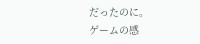だったのに。
ゲームの感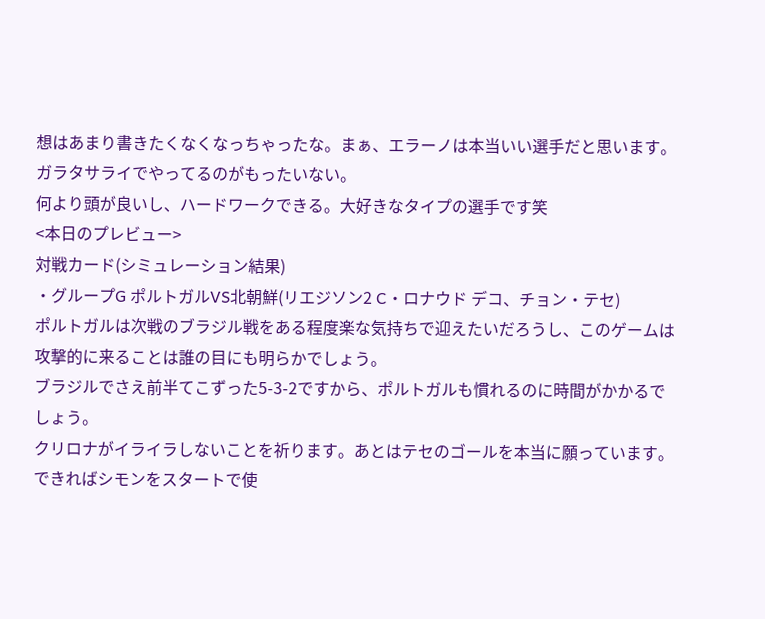想はあまり書きたくなくなっちゃったな。まぁ、エラーノは本当いい選手だと思います。ガラタサライでやってるのがもったいない。
何より頭が良いし、ハードワークできる。大好きなタイプの選手です笑
<本日のプレビュー>
対戦カード(シミュレーション結果)
・グループG ポルトガルVS北朝鮮(リエジソン2 C・ロナウド デコ、チョン・テセ)
ポルトガルは次戦のブラジル戦をある程度楽な気持ちで迎えたいだろうし、このゲームは攻撃的に来ることは誰の目にも明らかでしょう。
ブラジルでさえ前半てこずった5-3-2ですから、ポルトガルも慣れるのに時間がかかるでしょう。
クリロナがイライラしないことを祈ります。あとはテセのゴールを本当に願っています。
できればシモンをスタートで使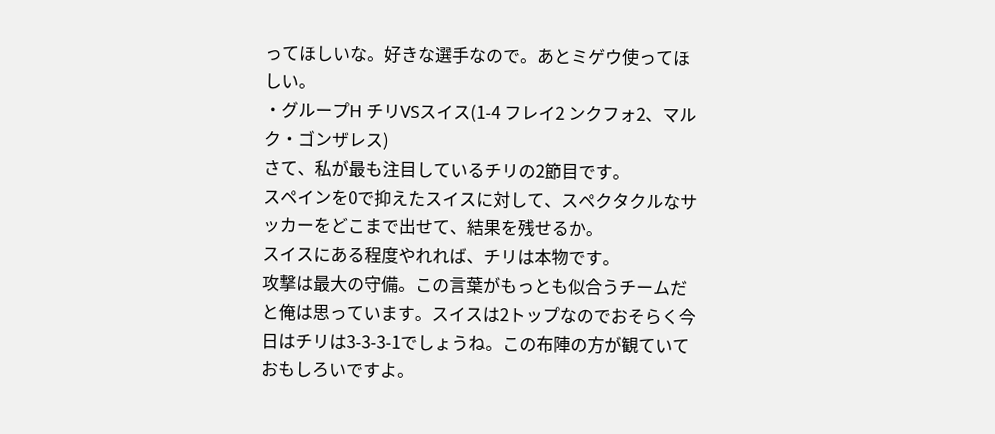ってほしいな。好きな選手なので。あとミゲウ使ってほしい。
・グループH チリVSスイス(1-4 フレイ2 ンクフォ2、マルク・ゴンザレス)
さて、私が最も注目しているチリの2節目です。
スペインを0で抑えたスイスに対して、スペクタクルなサッカーをどこまで出せて、結果を残せるか。
スイスにある程度やれれば、チリは本物です。
攻撃は最大の守備。この言葉がもっとも似合うチームだと俺は思っています。スイスは2トップなのでおそらく今日はチリは3-3-3-1でしょうね。この布陣の方が観ていておもしろいですよ。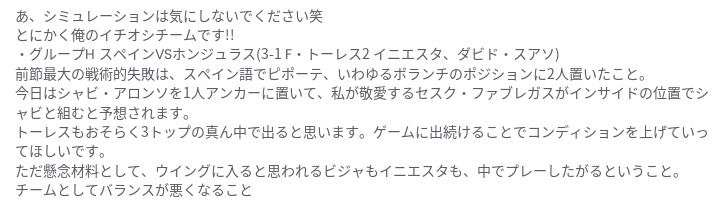あ、シミュレーションは気にしないでください笑
とにかく俺のイチオシチームです!!
・グループH スペインVSホンジュラス(3-1 F・トーレス2 イニエスタ、ダビド・スアソ)
前節最大の戦術的失敗は、スペイン語でピポーテ、いわゆるボランチのポジションに2人置いたこと。
今日はシャビ・アロンソを1人アンカーに置いて、私が敬愛するセスク・ファブレガスがインサイドの位置でシャビと組むと予想されます。
トーレスもおそらく3トップの真ん中で出ると思います。ゲームに出続けることでコンディションを上げていってほしいです。
ただ懸念材料として、ウイングに入ると思われるビジャもイニエスタも、中でプレーしたがるということ。
チームとしてバランスが悪くなること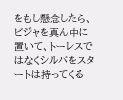をもし懸念したら、ビジャを真ん中に置いて、トーレスではなくシルバをスタートは持ってくる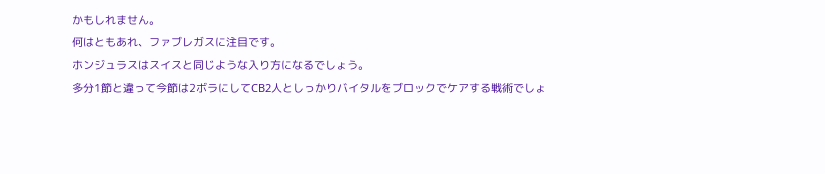かもしれません。
何はともあれ、ファブレガスに注目です。
ホンジュラスはスイスと同じような入り方になるでしょう。
多分1節と違って今節は2ボラにしてCB2人としっかりバイタルをブロックでケアする戦術でしょ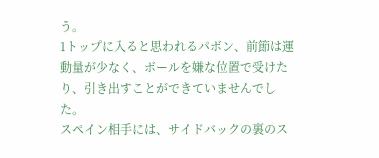う。
1トップに入ると思われるパボン、前節は運動量が少なく、ボールを嫌な位置で受けたり、引き出すことができていませんでした。
スペイン相手には、サイドバックの裏のス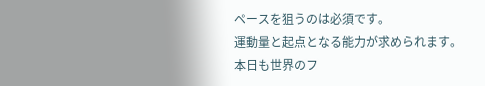ペースを狙うのは必須です。
運動量と起点となる能力が求められます。
本日も世界のフ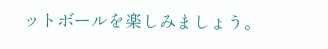ットボールを楽しみましょう。